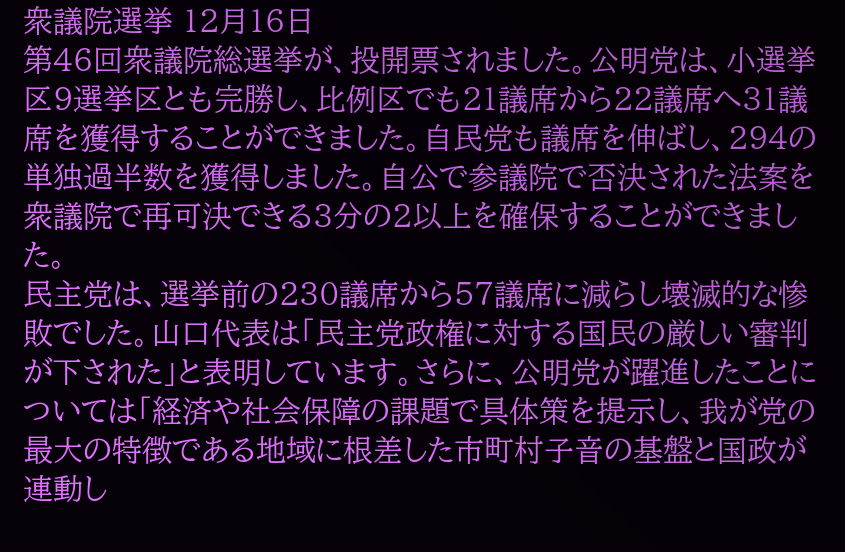衆議院選挙 12月16日
第46回衆議院総選挙が、投開票されました。公明党は、小選挙区9選挙区とも完勝し、比例区でも21議席から22議席へ31議席を獲得することができました。自民党も議席を伸ばし、294の単独過半数を獲得しました。自公で参議院で否決された法案を衆議院で再可決できる3分の2以上を確保することができました。
民主党は、選挙前の230議席から57議席に減らし壊滅的な惨敗でした。山口代表は「民主党政権に対する国民の厳しい審判が下された」と表明しています。さらに、公明党が躍進したことについては「経済や社会保障の課題で具体策を提示し、我が党の最大の特徴である地域に根差した市町村子音の基盤と国政が連動し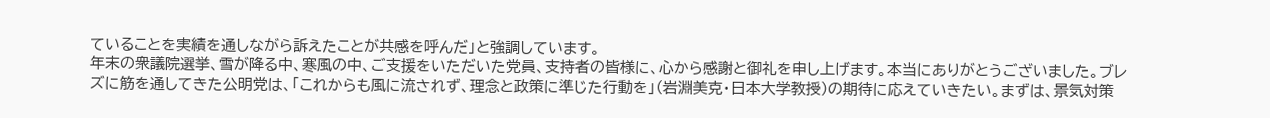ていることを実績を通しながら訴えたことが共感を呼んだ」と強調しています。
年末の衆議院選挙、雪が降る中、寒風の中、ご支援をいただいた党員、支持者の皆様に、心から感謝と御礼を申し上げます。本当にありがとうございました。ブレズに筋を通してきた公明党は、「これからも風に流されず、理念と政策に準じた行動を」(岩淵美克・日本大学教授)の期待に応えていきたい。まずは、景気対策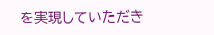を実現していただき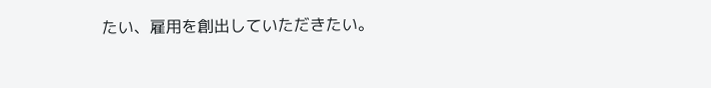たい、雇用を創出していただきたい。